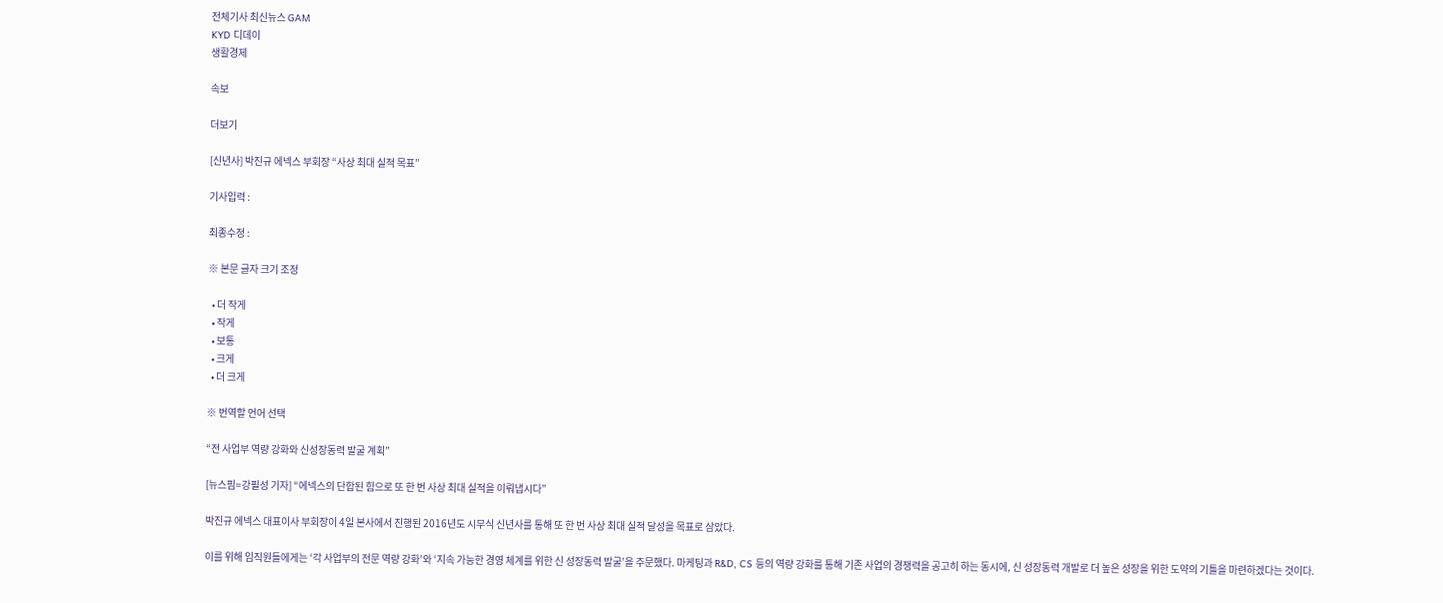전체기사 최신뉴스 GAM
KYD 디데이
생활경제

속보

더보기

[신년사] 박진규 에넥스 부회장 “사상 최대 실적 목표”

기사입력 :

최종수정 :

※ 본문 글자 크기 조정

  • 더 작게
  • 작게
  • 보통
  • 크게
  • 더 크게

※ 번역할 언어 선택

“전 사업부 역량 강화와 신성장동력 발굴 계획”

[뉴스핌=강필성 기자] “에넥스의 단합된 힘으로 또 한 번 사상 최대 실적을 이뤄냅시다”

박진규 에넥스 대표이사 부회장이 4일 본사에서 진행된 2016년도 시무식 신년사를 통해 또 한 번 사상 최대 실적 달성을 목표로 삼았다.

이를 위해 임직원들에게는 ‘각 사업부의 전문 역량 강화’와 ‘지속 가능한 경영 체계를 위한 신 성장동력 발굴’을 주문했다. 마케팅과 R&D, CS 등의 역량 강화를 통해 기존 사업의 경쟁력을 공고히 하는 동시에, 신 성장동력 개발로 더 높은 성장을 위한 도약의 기틀을 마련하겠다는 것이다.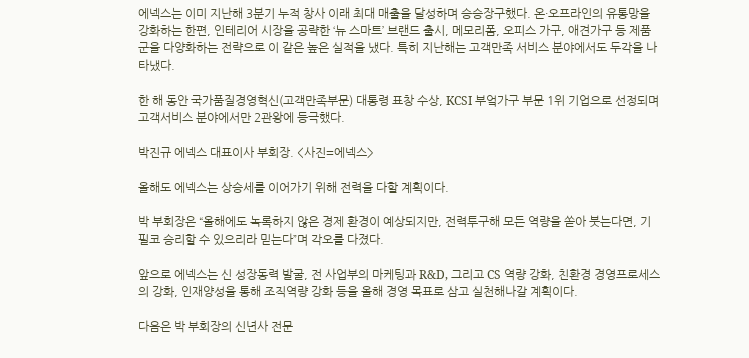에넥스는 이미 지난해 3분기 누적 창사 이래 최대 매출을 달성하며 승승장구했다. 온·오프라인의 유통망을 강화하는 한편, 인테리어 시장을 공략한 ‘뉴 스마트’ 브랜드 출시, 메모리폼, 오피스 가구, 애견가구 등 제품군을 다양화하는 전략으로 이 같은 높은 실적을 냈다. 특히 지난해는 고객만족 서비스 분야에서도 두각을 나타냈다.

한 해 동안 국가품질경영혁신(고객만족부문) 대통령 표창 수상, KCSI 부엌가구 부문 1위 기업으로 선정되며 고객서비스 분야에서만 2관왕에 등극했다.

박진규 에넥스 대표이사 부회장. <사진=에넥스>

올해도 에넥스는 상승세를 이어가기 위해 전력을 다할 계획이다.

박 부회장은 “올해에도 녹록하지 않은 경제 환경이 예상되지만, 전력투구해 모든 역량을 쏟아 붓는다면, 기필코 승리할 수 있으리라 믿는다”며 각오를 다졌다.

앞으로 에넥스는 신 성장동력 발굴, 전 사업부의 마케팅과 R&D, 그리고 CS 역량 강화, 친환경 경영프로세스의 강화, 인재양성을 통해 조직역량 강화 등을 올해 경영 목표로 삼고 실천해나갈 계획이다.

다음은 박 부회장의 신년사 전문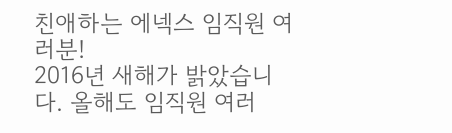친애하는 에넥스 임직원 여러분!
2016년 새해가 밝았습니다. 올해도 임직원 여러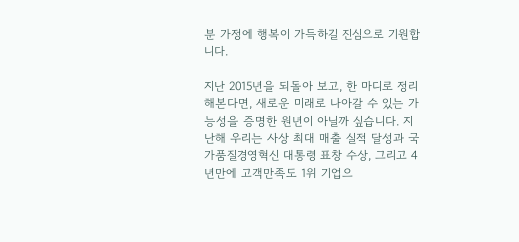분 가정에 행복이 가득하길 진심으로 기원합니다.

지난 2015년을 되돌아 보고, 한 마디로 정리해본다면, 새로운 미래로 나아갈 수 있는 가능성을 증명한 원년이 아닐까 싶습니다. 지난해 우리는 사상 최대 매출 실적 달성과 국가품질경영혁신 대통령 표창 수상, 그리고 4년만에 고객만족도 1위 기업으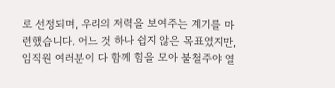로 선정되며, 우리의 저력을 보여주는 계기를 마련했습니다. 어느 것 하나 쉽지 않은 목표였지만, 임직원 여러분이 다 함께 힘을 모아 불철주야 열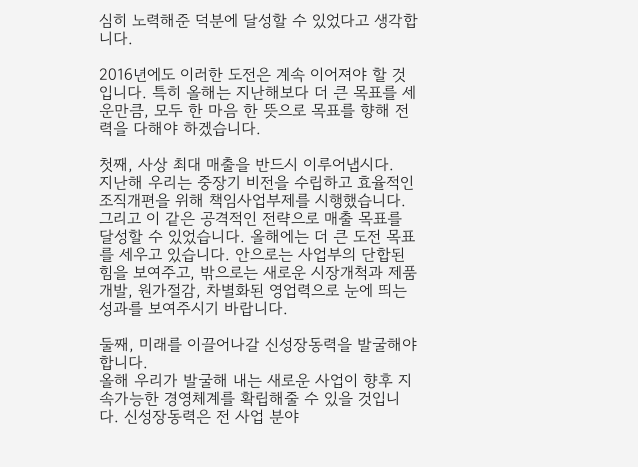심히 노력해준 덕분에 달성할 수 있었다고 생각합니다.

2016년에도 이러한 도전은 계속 이어져야 할 것입니다. 특히 올해는 지난해보다 더 큰 목표를 세운만큼, 모두 한 마음 한 뜻으로 목표를 향해 전력을 다해야 하겠습니다.

첫째, 사상 최대 매출을 반드시 이루어냅시다.
지난해 우리는 중장기 비전을 수립하고 효율적인 조직개편을 위해 책임사업부제를 시행했습니다. 그리고 이 같은 공격적인 전략으로 매출 목표를 달성할 수 있었습니다. 올해에는 더 큰 도전 목표를 세우고 있습니다. 안으로는 사업부의 단합된 힘을 보여주고, 밖으로는 새로운 시장개척과 제품개발, 원가절감, 차별화된 영업력으로 눈에 띄는 성과를 보여주시기 바랍니다.

둘째, 미래를 이끌어나갈 신성장동력을 발굴해야 합니다.
올해 우리가 발굴해 내는 새로운 사업이 향후 지속가능한 경영체계를 확립해줄 수 있을 것입니다. 신성장동력은 전 사업 분야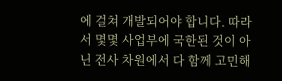에 걸쳐 개발되어야 합니다. 따라서 몇몇 사업부에 국한된 것이 아닌 전사 차원에서 다 함께 고민해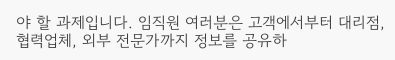야 할 과제입니다. 임직원 여러분은 고객에서부터 대리점, 협력업체, 외부 전문가까지 정보를 공유하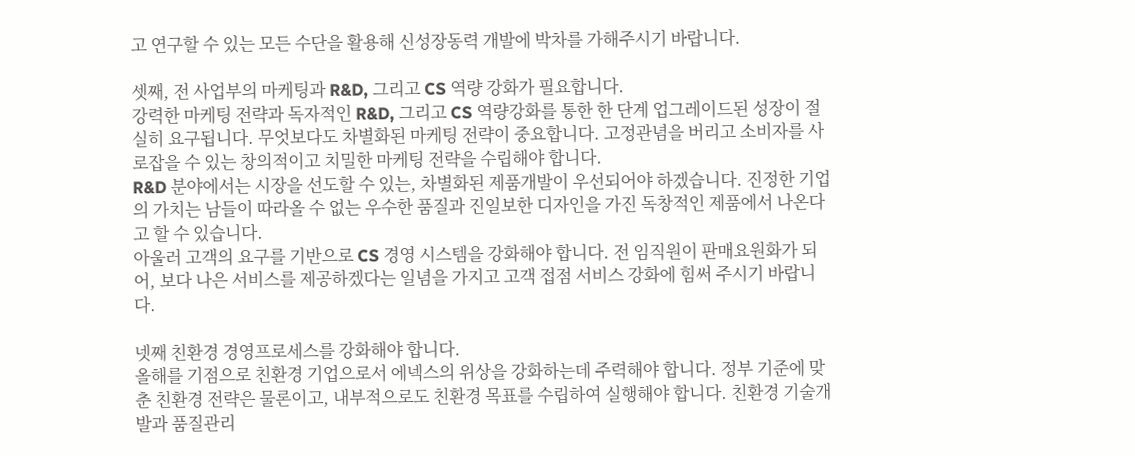고 연구할 수 있는 모든 수단을 활용해 신성장동력 개발에 박차를 가해주시기 바랍니다.

셋째, 전 사업부의 마케팅과 R&D, 그리고 CS 역량 강화가 필요합니다.
강력한 마케팅 전략과 독자적인 R&D, 그리고 CS 역량강화를 통한 한 단계 업그레이드된 성장이 절실히 요구됩니다. 무엇보다도 차별화된 마케팅 전략이 중요합니다. 고정관념을 버리고 소비자를 사로잡을 수 있는 창의적이고 치밀한 마케팅 전략을 수립해야 합니다.
R&D 분야에서는 시장을 선도할 수 있는, 차별화된 제품개발이 우선되어야 하겠습니다. 진정한 기업의 가치는 남들이 따라올 수 없는 우수한 품질과 진일보한 디자인을 가진 독창적인 제품에서 나온다고 할 수 있습니다.
아울러 고객의 요구를 기반으로 CS 경영 시스템을 강화해야 합니다. 전 임직원이 판매요원화가 되어, 보다 나은 서비스를 제공하겠다는 일념을 가지고 고객 접점 서비스 강화에 힘써 주시기 바랍니다.

넷째 친환경 경영프로세스를 강화해야 합니다.
올해를 기점으로 친환경 기업으로서 에넥스의 위상을 강화하는데 주력해야 합니다. 정부 기준에 맞춘 친환경 전략은 물론이고, 내부적으로도 친환경 목표를 수립하여 실행해야 합니다. 친환경 기술개발과 품질관리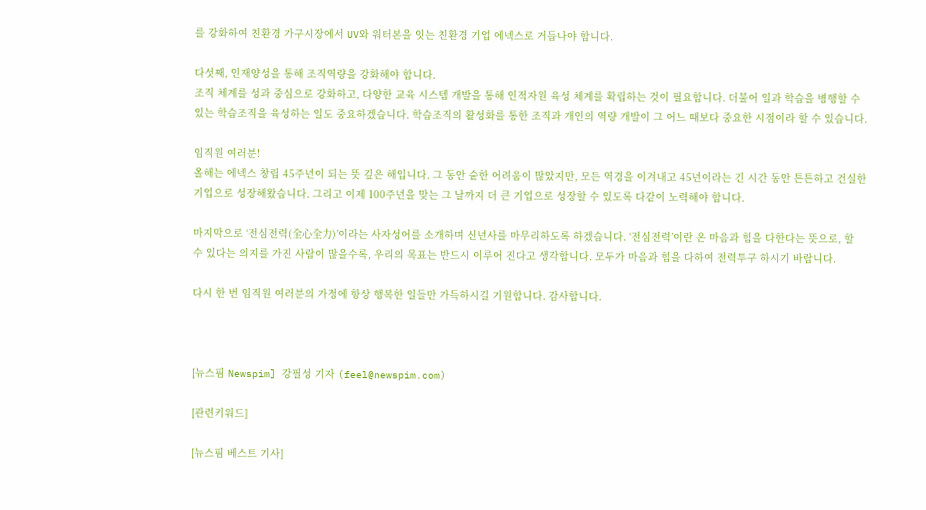를 강화하여 친환경 가구시장에서 UV와 워터본을 잇는 친환경 기업 에넥스로 거듭나야 합니다.

다섯째, 인재양성을 통해 조직역량을 강화해야 합니다.
조직 체계를 성과 중심으로 강화하고, 다양한 교육 시스템 개발을 통해 인적자원 육성 체계를 확립하는 것이 필요합니다. 더불어 일과 학습을 병행할 수 있는 학습조직을 육성하는 일도 중요하겠습니다. 학습조직의 활성화를 통한 조직과 개인의 역량 개발이 그 어느 때보다 중요한 시점이라 할 수 있습니다.

임직원 여러분!
올해는 에넥스 창립 45주년이 되는 뜻 깊은 해입니다. 그 동안 숱한 어려움이 많았지만, 모든 역경을 이겨내고 45년이라는 긴 시간 동안 튼튼하고 건실한 기업으로 성장해왔습니다. 그리고 이제 100주년을 맞는 그 날까지 더 큰 기업으로 성장할 수 있도록 다같이 노력해야 합니다.

마지막으로 ‘전심전력(全心全力)’이라는 사자성어를 소개하며 신년사를 마무리하도록 하겠습니다. ‘전심전력’이란 온 마음과 힘을 다한다는 뜻으로, 할 수 있다는 의지를 가진 사람이 많을수록, 우리의 목표는 반드시 이루어 진다고 생각합니다. 모두가 마음과 힘을 다하여 전력투구 하시기 바랍니다.

다시 한 번 임직원 여러분의 가정에 항상 행복한 일들만 가득하시길 기원합니다. 감사합니다.



[뉴스핌 Newspim] 강필성 기자 (feel@newspim.com)

[관련키워드]

[뉴스핌 베스트 기사]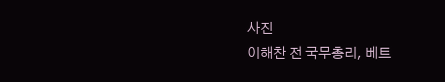사진
이해찬 전 국무총리, 베트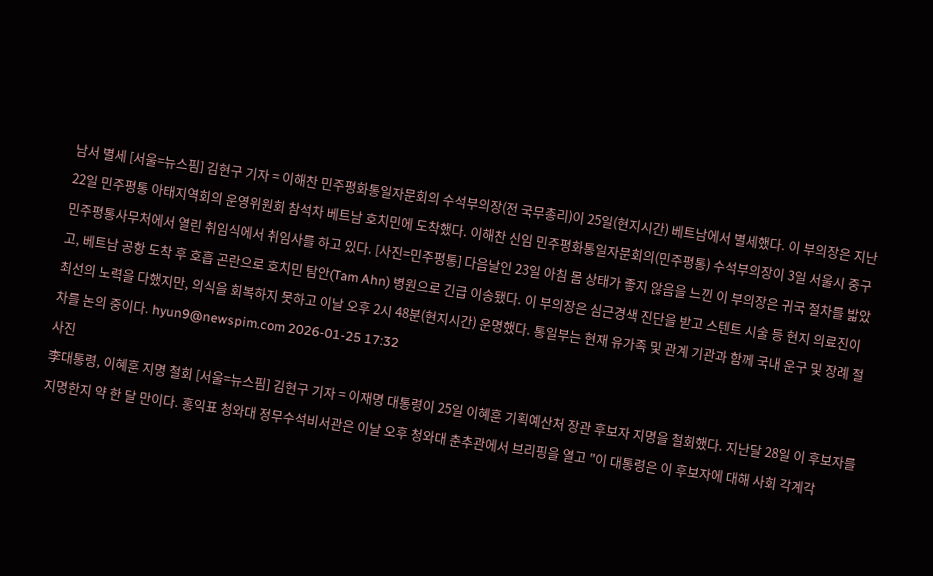남서 별세 [서울=뉴스핌] 김현구 기자 = 이해찬 민주평화통일자문회의 수석부의장(전 국무총리)이 25일(현지시간) 베트남에서 별세했다. 이 부의장은 지난 22일 민주평통 아태지역회의 운영위원회 참석차 베트남 호치민에 도착했다. 이해찬 신임 민주평화통일자문회의(민주평통) 수석부의장이 3일 서울시 중구 민주평통사무처에서 열린 취임식에서 취임사를 하고 있다. [사진=민주평통] 다음날인 23일 아침 몸 상태가 좋지 않음을 느낀 이 부의장은 귀국 절차를 밟았고, 베트남 공항 도착 후 호흡 곤란으로 호치민 탐안(Tam Ahn) 병원으로 긴급 이송됐다. 이 부의장은 심근경색 진단을 받고 스텐트 시술 등 현지 의료진이 최선의 노력을 다했지만, 의식을 회복하지 못하고 이날 오후 2시 48분(현지시간) 운명했다. 통일부는 현재 유가족 및 관계 기관과 함께 국내 운구 및 장례 절차를 논의 중이다. hyun9@newspim.com 2026-01-25 17:32
사진
李대통령, 이혜훈 지명 철회 [서울=뉴스핌] 김현구 기자 = 이재명 대통령이 25일 이혜훈 기획예산처 장관 후보자 지명을 철회했다. 지난달 28일 이 후보자를 지명한지 약 한 달 만이다. 홍익표 청와대 정무수석비서관은 이날 오후 청와대 춘추관에서 브리핑을 열고 "이 대통령은 이 후보자에 대해 사회 각계각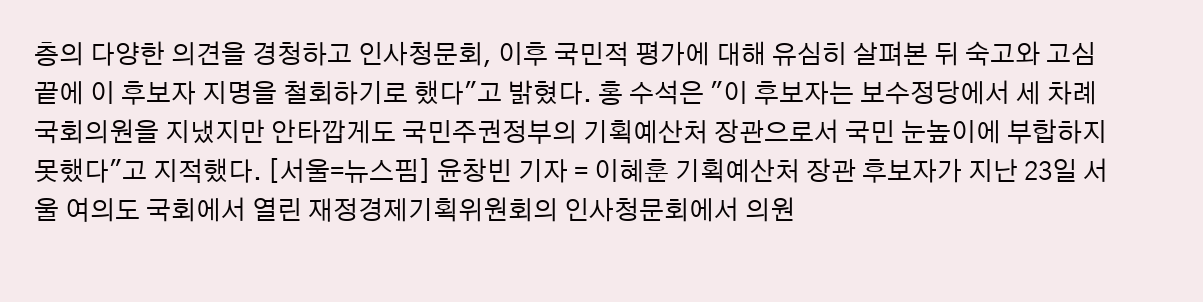층의 다양한 의견을 경청하고 인사청문회, 이후 국민적 평가에 대해 유심히 살펴본 뒤 숙고와 고심 끝에 이 후보자 지명을 철회하기로 했다"고 밝혔다. 홍 수석은 "이 후보자는 보수정당에서 세 차례 국회의원을 지냈지만 안타깝게도 국민주권정부의 기획예산처 장관으로서 국민 눈높이에 부합하지 못했다"고 지적했다. [서울=뉴스핌] 윤창빈 기자 = 이혜훈 기획예산처 장관 후보자가 지난 23일 서울 여의도 국회에서 열린 재정경제기획위원회의 인사청문회에서 의원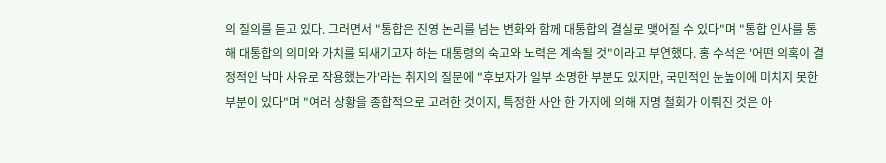의 질의를 듣고 있다. 그러면서 "통합은 진영 논리를 넘는 변화와 함께 대통합의 결실로 맺어질 수 있다"며 "통합 인사를 통해 대통합의 의미와 가치를 되새기고자 하는 대통령의 숙고와 노력은 계속될 것"이라고 부연했다. 홍 수석은 '어떤 의혹이 결정적인 낙마 사유로 작용했는가'라는 취지의 질문에 "후보자가 일부 소명한 부분도 있지만, 국민적인 눈높이에 미치지 못한 부분이 있다"며 "여러 상황을 종합적으로 고려한 것이지, 특정한 사안 한 가지에 의해 지명 철회가 이뤄진 것은 아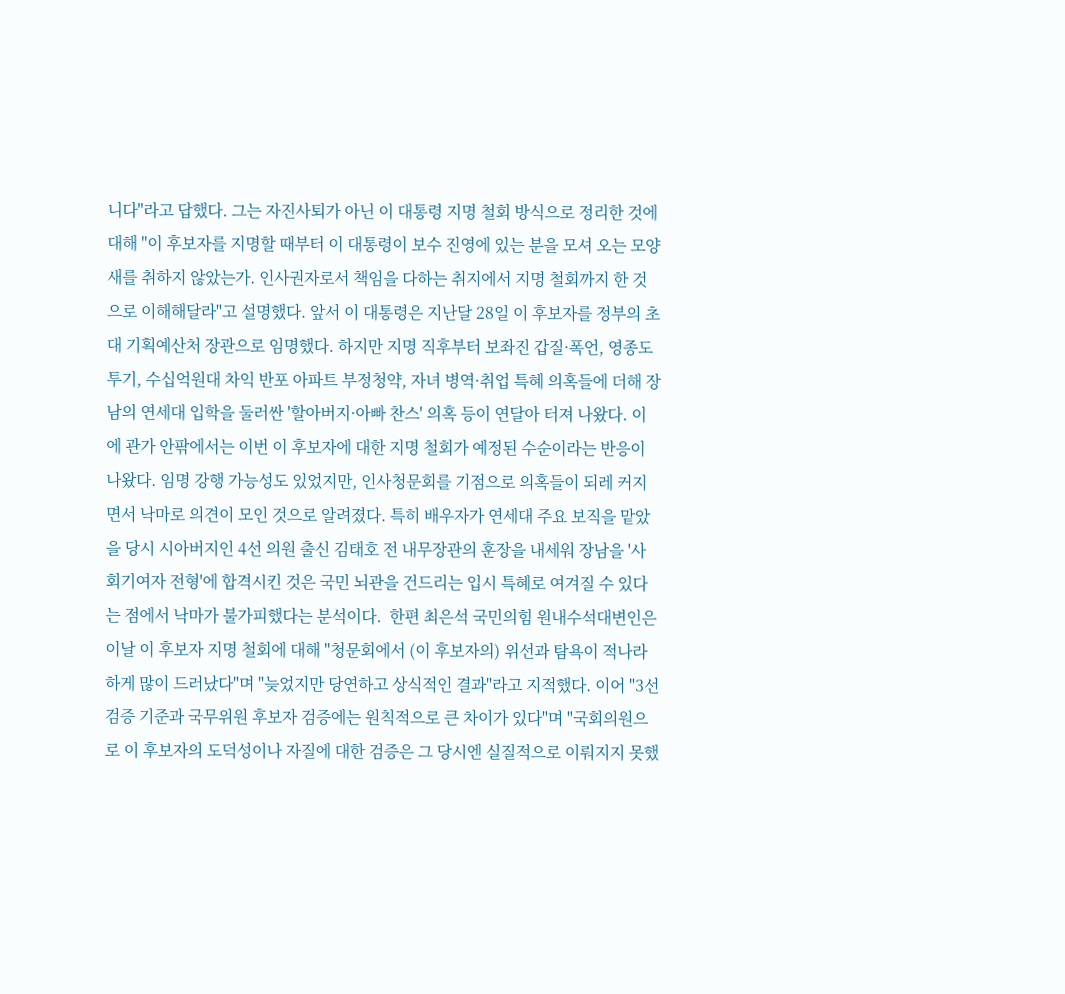니다"라고 답했다. 그는 자진사퇴가 아닌 이 대통령 지명 철회 방식으로 정리한 것에 대해 "이 후보자를 지명할 때부터 이 대통령이 보수 진영에 있는 분을 모셔 오는 모양새를 취하지 않았는가. 인사권자로서 책임을 다하는 취지에서 지명 철회까지 한 것으로 이해해달라"고 설명했다. 앞서 이 대통령은 지난달 28일 이 후보자를 정부의 초대 기획예산처 장관으로 임명했다. 하지만 지명 직후부터 보좌진 갑질·폭언, 영종도 투기, 수십억원대 차익 반포 아파트 부정청약, 자녀 병역·취업 특혜 의혹들에 더해 장남의 연세대 입학을 둘러싼 '할아버지·아빠 찬스' 의혹 등이 연달아 터져 나왔다. 이에 관가 안팎에서는 이번 이 후보자에 대한 지명 철회가 예정된 수순이라는 반응이 나왔다. 임명 강행 가능성도 있었지만, 인사청문회를 기점으로 의혹들이 되레 커지면서 낙마로 의견이 모인 것으로 알려졌다. 특히 배우자가 연세대 주요 보직을 맡았을 당시 시아버지인 4선 의원 출신 김태호 전 내무장관의 훈장을 내세워 장남을 '사회기여자 전형'에 합격시킨 것은 국민 뇌관을 건드리는 입시 특혜로 여겨질 수 있다는 점에서 낙마가 불가피했다는 분석이다.  한편 최은석 국민의힘 원내수석대변인은 이날 이 후보자 지명 철회에 대해 "청문회에서 (이 후보자의) 위선과 탐욕이 적나라하게 많이 드러났다"며 "늦었지만 당연하고 상식적인 결과"라고 지적했다. 이어 "3선 검증 기준과 국무위원 후보자 검증에는 원칙적으로 큰 차이가 있다"며 "국회의원으로 이 후보자의 도덕성이나 자질에 대한 검증은 그 당시엔 실질적으로 이뤄지지 못했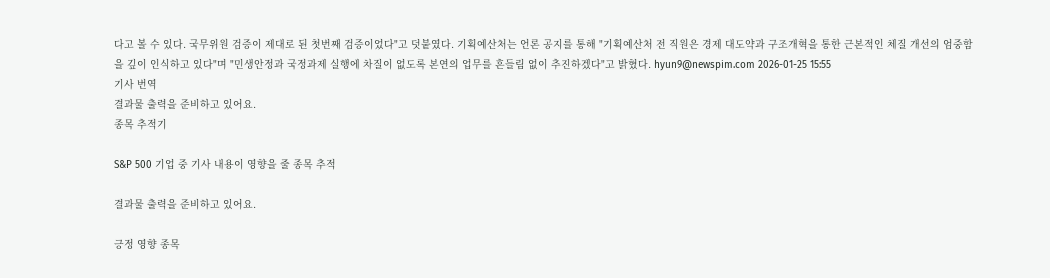다고 볼 수 있다. 국무위원 검증이 제대로 된 첫번째 검증이었다"고 덧붙였다. 기획예산처는 언론 공지를 통해 "기획예산처 전 직원은 경제 대도약과 구조개혁을 통한 근본적인 체질 개선의 엄중함을 깊이 인식하고 있다"며 "민생안정과 국정과제 실행에 차질이 없도록 본연의 업무를 흔들림 없이 추진하겠다"고 밝혔다. hyun9@newspim.com 2026-01-25 15:55
기사 번역
결과물 출력을 준비하고 있어요.
종목 추적기

S&P 500 기업 중 기사 내용이 영향을 줄 종목 추적

결과물 출력을 준비하고 있어요.

긍정 영향 종목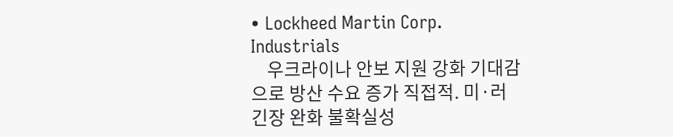• Lockheed Martin Corp. Industrials
    우크라이나 안보 지원 강화 기대감으로 방산 수요 증가 직접적. 미·러 긴장 완화 불확실성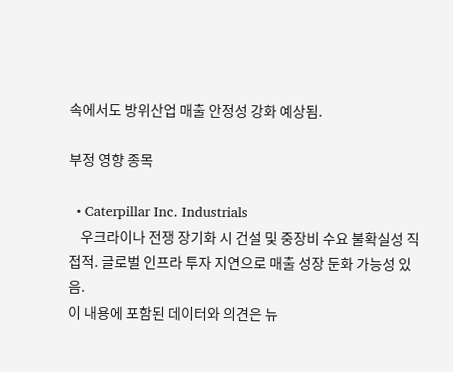속에서도 방위산업 매출 안정성 강화 예상됨.

부정 영향 종목

  • Caterpillar Inc. Industrials
    우크라이나 전쟁 장기화 시 건설 및 중장비 수요 불확실성 직접적. 글로벌 인프라 투자 지연으로 매출 성장 둔화 가능성 있음.
이 내용에 포함된 데이터와 의견은 뉴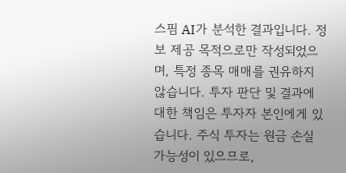스핌 AI가 분석한 결과입니다. 정보 제공 목적으로만 작성되었으며, 특정 종목 매매를 권유하지 않습니다. 투자 판단 및 결과에 대한 책임은 투자자 본인에게 있습니다. 주식 투자는 원금 손실 가능성이 있으므로,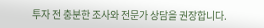투자 전 충분한 조사와 전문가 상담을 권장합니다.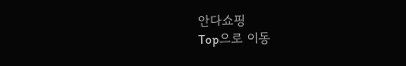안다쇼핑
Top으로 이동